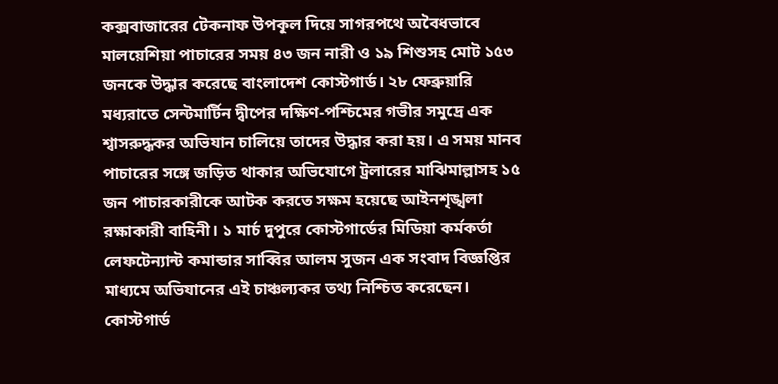কক্সবাজারের টেকনাফ উপকূল দিয়ে সাগরপথে অবৈধভাবে মালয়েশিয়া পাচারের সময় ৪৩ জন নারী ও ১৯ শিশুসহ মোট ১৫৩ জনকে উদ্ধার করেছে বাংলাদেশ কোস্টগার্ড। ২৮ ফেব্রুয়ারি মধ্যরাতে সেন্টমার্টিন দ্বীপের দক্ষিণ-পশ্চিমের গভীর সমুদ্রে এক শ্বাসরুদ্ধকর অভিযান চালিয়ে তাদের উদ্ধার করা হয়। এ সময় মানব পাচারের সঙ্গে জড়িত থাকার অভিযোগে ট্রলারের মাঝিমাল্লাসহ ১৫ জন পাচারকারীকে আটক করতে সক্ষম হয়েছে আইনশৃঙ্খলা রক্ষাকারী বাহিনী। ১ মার্চ দুপুরে কোস্টগার্ডের মিডিয়া কর্মকর্তা লেফটেন্যান্ট কমান্ডার সাব্বির আলম সুজন এক সংবাদ বিজ্ঞপ্তির মাধ্যমে অভিযানের এই চাঞ্চল্যকর তথ্য নিশ্চিত করেছেন।
কোস্টগার্ড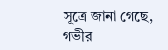সূত্রে জানা গেছে, গভীর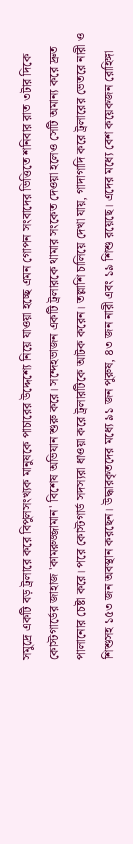সমুদ্রে একটি বড় ট্রলারে করে বিপুলসংখ্যক মানুষকে পাচারের উদ্দেশ্যে নিয়ে যাওয়া হচ্ছে এমন গোপন সংবাদের ভিত্তিতে শনিবার রাত ৩টার দিকে কোস্টগার্ডের জাহাজ 'কামরুজ্জামান' বিশেষ অভিযান শুরু করে। সন্দেহভাজন একটি ট্রলারকে থামার সংকেত দেওয়া হলেও সেটি অমান্য করে দ্রুত পালানোর চেষ্টা করে। পরে কোস্টগার্ড সদস্যরা ধাওয়া করে ট্রলারটিকে আটক করেন। তল্লাশি চালিয়ে দেখা যায়, গাদাগাদি করে ট্রলারের ভেতরে নারী ও শিশুসহ ১৫৩ জন অবস্থান করছেন। উদ্ধারকৃতদের মধ্যে ৯১ জন পুরুষ, ৪৩ জন নারী এবং ১৯ শিশু রয়েছে। এদের মধ্যে বেশ কয়েকজন রোহিঙ্গা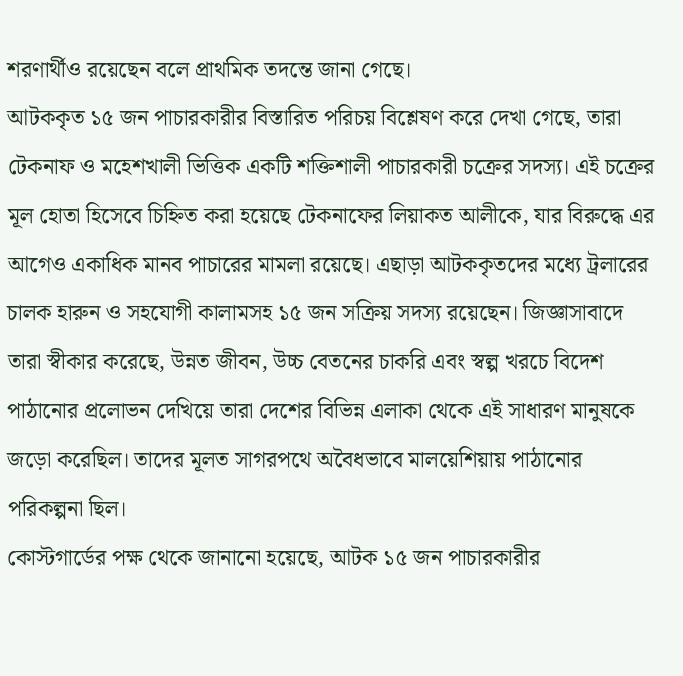শরণার্থীও রয়েছেন বলে প্রাথমিক তদন্তে জানা গেছে।
আটককৃত ১৫ জন পাচারকারীর বিস্তারিত পরিচয় বিশ্লেষণ করে দেখা গেছে, তারা টেকনাফ ও মহেশখালী ভিত্তিক একটি শক্তিশালী পাচারকারী চক্রের সদস্য। এই চক্রের মূল হোতা হিসেবে চিহ্নিত করা হয়েছে টেকনাফের লিয়াকত আলীকে, যার বিরুদ্ধে এর আগেও একাধিক মানব পাচারের মামলা রয়েছে। এছাড়া আটককৃতদের মধ্যে ট্রলারের চালক হারুন ও সহযোগী কালামসহ ১৫ জন সক্রিয় সদস্য রয়েছেন। জিজ্ঞাসাবাদে তারা স্বীকার করেছে, উন্নত জীবন, উচ্চ বেতনের চাকরি এবং স্বল্প খরচে বিদেশ পাঠানোর প্রলোভন দেখিয়ে তারা দেশের বিভিন্ন এলাকা থেকে এই সাধারণ মানুষকে জড়ো করেছিল। তাদের মূলত সাগরপথে অবৈধভাবে মালয়েশিয়ায় পাঠানোর পরিকল্পনা ছিল।
কোস্টগার্ডের পক্ষ থেকে জানানো হয়েছে, আটক ১৫ জন পাচারকারীর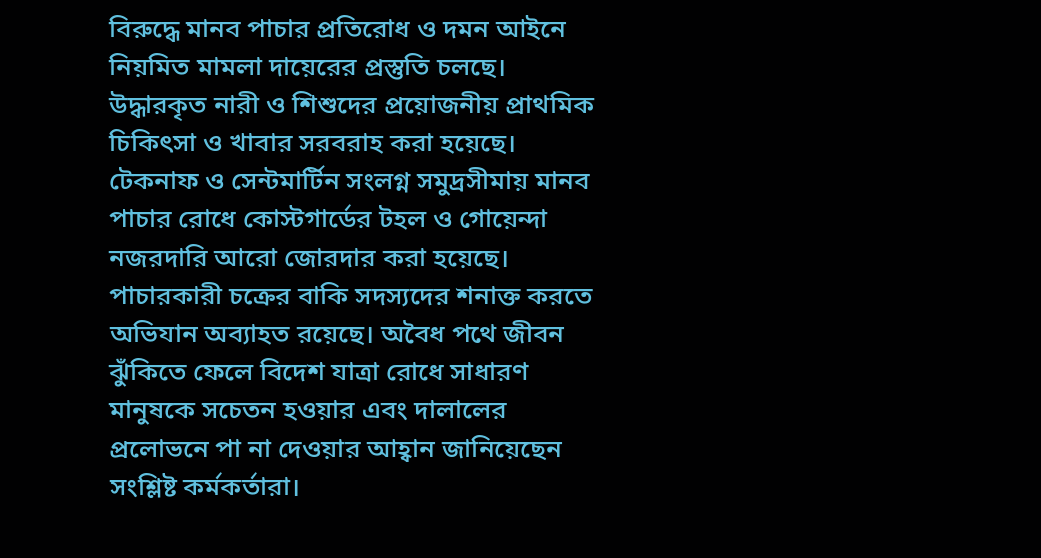বিরুদ্ধে মানব পাচার প্রতিরোধ ও দমন আইনে নিয়মিত মামলা দায়েরের প্রস্তুতি চলছে। উদ্ধারকৃত নারী ও শিশুদের প্রয়োজনীয় প্রাথমিক চিকিৎসা ও খাবার সরবরাহ করা হয়েছে। টেকনাফ ও সেন্টমার্টিন সংলগ্ন সমুদ্রসীমায় মানব পাচার রোধে কোস্টগার্ডের টহল ও গোয়েন্দা নজরদারি আরো জোরদার করা হয়েছে। পাচারকারী চক্রের বাকি সদস্যদের শনাক্ত করতে অভিযান অব্যাহত রয়েছে। অবৈধ পথে জীবন ঝুঁকিতে ফেলে বিদেশ যাত্রা রোধে সাধারণ মানুষকে সচেতন হওয়ার এবং দালালের প্রলোভনে পা না দেওয়ার আহ্বান জানিয়েছেন সংশ্লিষ্ট কর্মকর্তারা।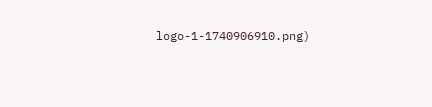logo-1-1740906910.png)